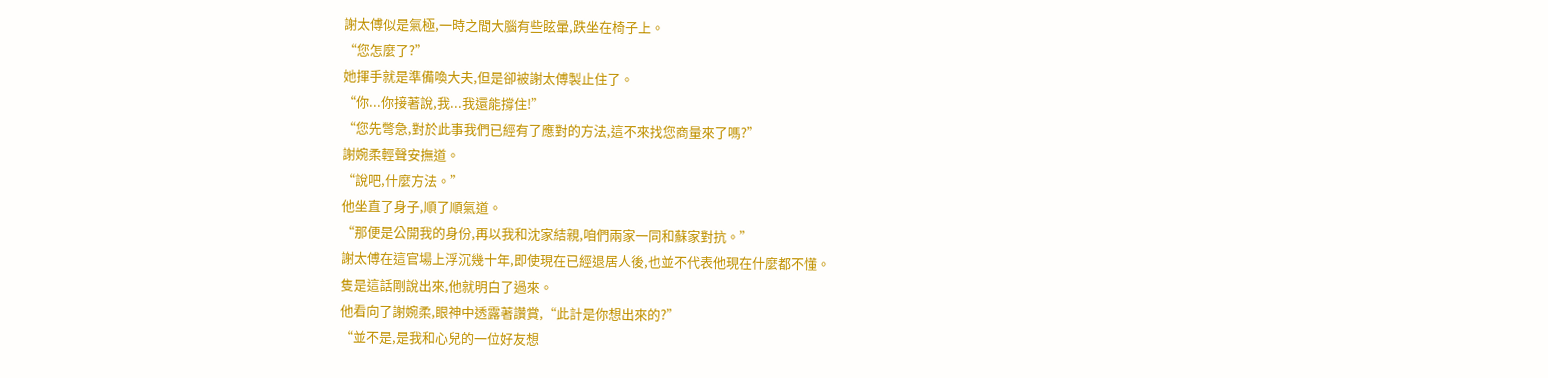謝太傅似是氣極,一時之間大腦有些眩暈,跌坐在椅子上。
“您怎麼了?”
她揮手就是準備喚大夫,但是卻被謝太傅製止住了。
“你...你接著說,我...我還能撐住!”
“您先彆急,對於此事我們已經有了應對的方法,這不來找您商量來了嗎?”
謝婉柔輕聲安撫道。
“說吧,什麼方法。”
他坐直了身子,順了順氣道。
“那便是公開我的身份,再以我和沈家結親,咱們兩家一同和蘇家對抗。”
謝太傅在這官場上浮沉幾十年,即使現在已經退居人後,也並不代表他現在什麼都不懂。
隻是這話剛說出來,他就明白了過來。
他看向了謝婉柔,眼神中透露著讚賞,“此計是你想出來的?”
“並不是,是我和心兒的一位好友想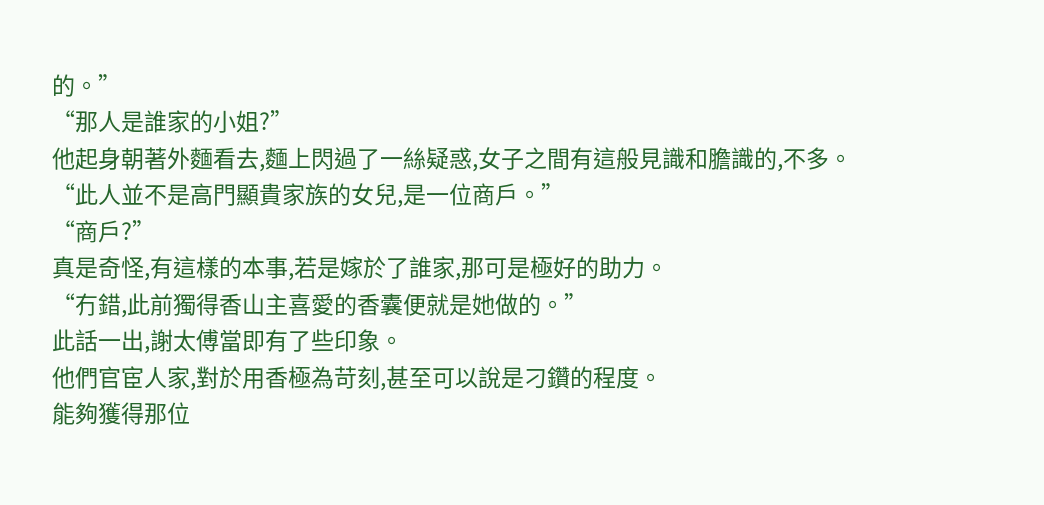的。”
“那人是誰家的小姐?”
他起身朝著外麵看去,麵上閃過了一絲疑惑,女子之間有這般見識和膽識的,不多。
“此人並不是高門顯貴家族的女兒,是一位商戶。”
“商戶?”
真是奇怪,有這樣的本事,若是嫁於了誰家,那可是極好的助力。
“冇錯,此前獨得香山主喜愛的香囊便就是她做的。”
此話一出,謝太傅當即有了些印象。
他們官宦人家,對於用香極為苛刻,甚至可以說是刁鑽的程度。
能夠獲得那位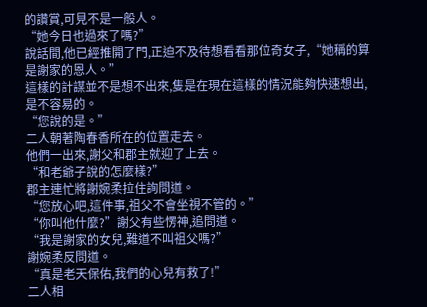的讚賞,可見不是一般人。
“她今日也過來了嗎?”
說話間,他已經推開了門,正迫不及待想看看那位奇女子,“她稱的算是謝家的恩人。”
這樣的計謀並不是想不出來,隻是在現在這樣的情況能夠快速想出,是不容易的。
“您說的是。”
二人朝著陶春香所在的位置走去。
他們一出來,謝父和郡主就迎了上去。
“和老爺子說的怎麼樣?”
郡主連忙將謝婉柔拉住詢問道。
“您放心吧,這件事,祖父不會坐視不管的。”
“你叫他什麼?”謝父有些愣神,追問道。
“我是謝家的女兒,難道不叫祖父嗎?”
謝婉柔反問道。
“真是老天保佑,我們的心兒有救了!”
二人相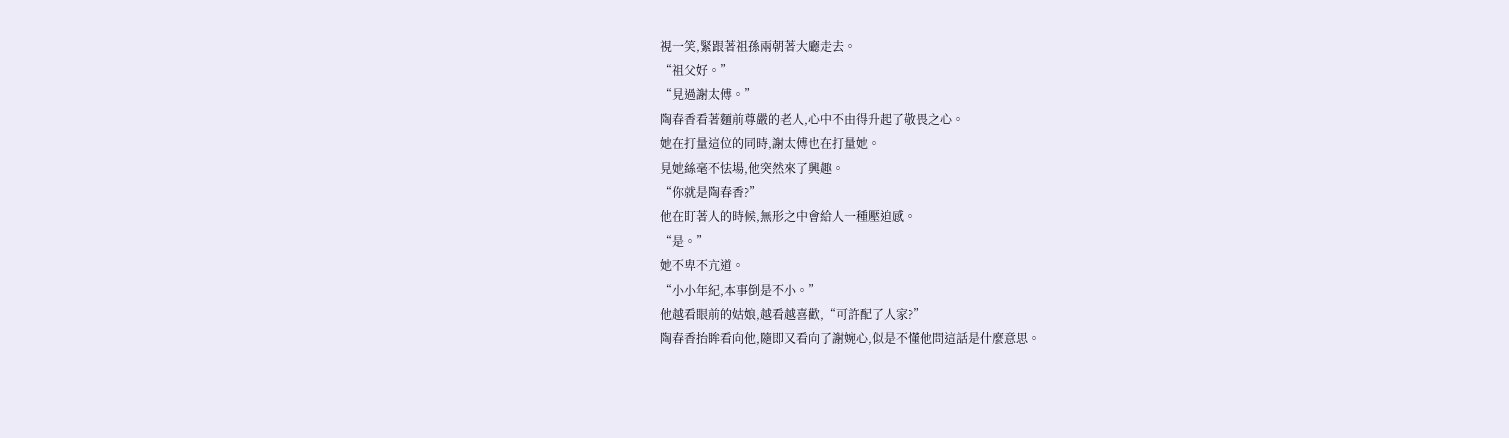視一笑,緊跟著祖孫兩朝著大廳走去。
“祖父好。”
“見過謝太傅。”
陶春香看著麵前尊嚴的老人,心中不由得升起了敬畏之心。
她在打量這位的同時,謝太傅也在打量她。
見她絲毫不怯場,他突然來了興趣。
“你就是陶春香?”
他在盯著人的時候,無形之中會給人一種壓迫感。
“是。”
她不卑不亢道。
“小小年紀,本事倒是不小。”
他越看眼前的姑娘,越看越喜歡,“可許配了人家?”
陶春香抬眸看向他,隨即又看向了謝婉心,似是不懂他問這話是什麼意思。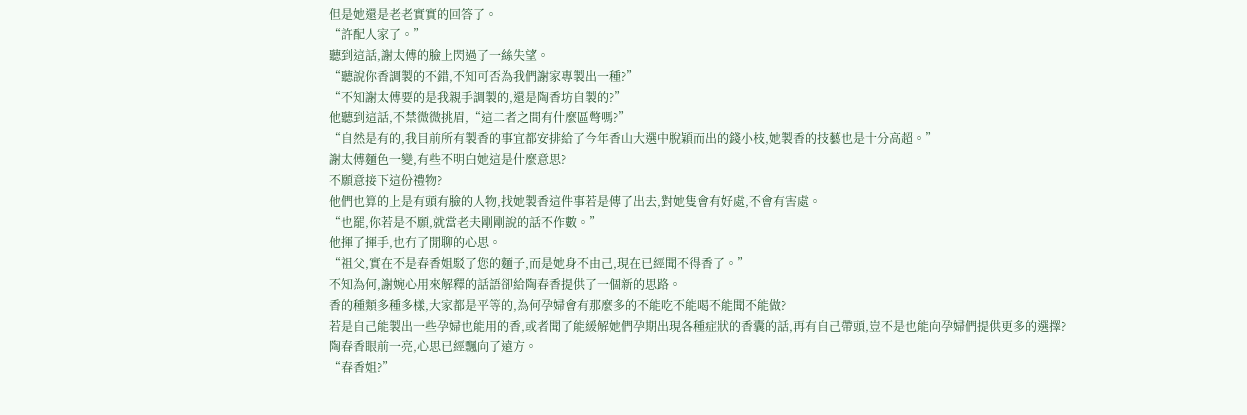但是她還是老老實實的回答了。
“許配人家了。”
聽到這話,謝太傅的臉上閃過了一絲失望。
“聽說你香調製的不錯,不知可否為我們謝家專製出一種?”
“不知謝太傅要的是我親手調製的,還是陶香坊自製的?”
他聽到這話,不禁微微挑眉,“這二者之間有什麼區彆嗎?”
“自然是有的,我目前所有製香的事宜都安排給了今年香山大選中脫穎而出的錢小枝,她製香的技藝也是十分高超。”
謝太傅麵色一變,有些不明白她這是什麼意思?
不願意接下這份禮物?
他們也算的上是有頭有臉的人物,找她製香這件事若是傳了出去,對她隻會有好處,不會有害處。
“也罷,你若是不願,就當老夫剛剛說的話不作數。”
他揮了揮手,也冇了閒聊的心思。
“祖父,實在不是春香姐駁了您的麵子,而是她身不由己,現在已經聞不得香了。”
不知為何,謝婉心用來解釋的話語卻給陶春香提供了一個新的思路。
香的種類多種多樣,大家都是平等的,為何孕婦會有那麼多的不能吃不能喝不能聞不能做?
若是自己能製出一些孕婦也能用的香,或者聞了能緩解她們孕期出現各種症狀的香囊的話,再有自己帶頭,豈不是也能向孕婦們提供更多的選擇?
陶春香眼前一亮,心思已經飄向了遠方。
“春香姐?”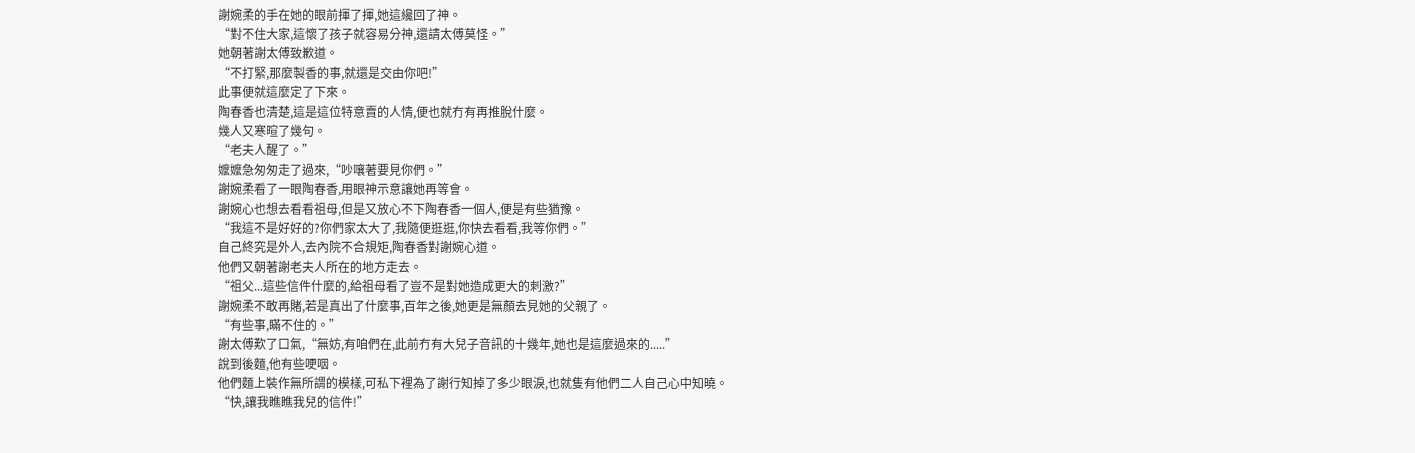謝婉柔的手在她的眼前揮了揮,她這纔回了神。
“對不住大家,這懷了孩子就容易分神,還請太傅莫怪。”
她朝著謝太傅致歉道。
“不打緊,那麼製香的事,就還是交由你吧!”
此事便就這麼定了下來。
陶春香也清楚,這是這位特意賣的人情,便也就冇有再推脫什麼。
幾人又寒暄了幾句。
“老夫人醒了。”
嬤嬤急匆匆走了過來,“吵嚷著要見你們。”
謝婉柔看了一眼陶春香,用眼神示意讓她再等會。
謝婉心也想去看看祖母,但是又放心不下陶春香一個人,便是有些猶豫。
“我這不是好好的?你們家太大了,我隨便逛逛,你快去看看,我等你們。”
自己終究是外人,去內院不合規矩,陶春香對謝婉心道。
他們又朝著謝老夫人所在的地方走去。
“祖父...這些信件什麼的,給祖母看了豈不是對她造成更大的刺激?”
謝婉柔不敢再賭,若是真出了什麼事,百年之後,她更是無顏去見她的父親了。
“有些事,瞞不住的。”
謝太傅歎了口氣,“無妨,有咱們在,此前冇有大兒子音訊的十幾年,她也是這麼過來的.....”
說到後麵,他有些哽咽。
他們麵上裝作無所謂的模樣,可私下裡為了謝行知掉了多少眼淚,也就隻有他們二人自己心中知曉。
“快,讓我瞧瞧我兒的信件!”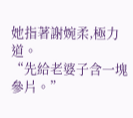她指著謝婉柔,極力道。
“先給老婆子含一塊參片。”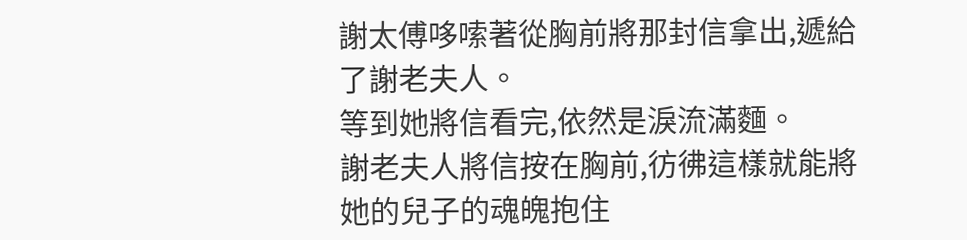謝太傅哆嗦著從胸前將那封信拿出,遞給了謝老夫人。
等到她將信看完,依然是淚流滿麵。
謝老夫人將信按在胸前,彷彿這樣就能將她的兒子的魂魄抱住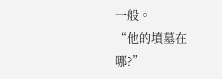一般。
“他的墳墓在哪?”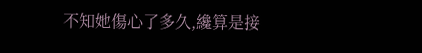不知她傷心了多久,纔算是接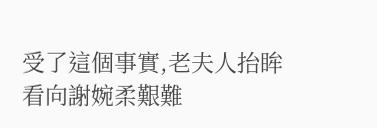受了這個事實,老夫人抬眸看向謝婉柔艱難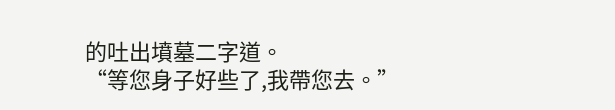的吐出墳墓二字道。
“等您身子好些了,我帶您去。”